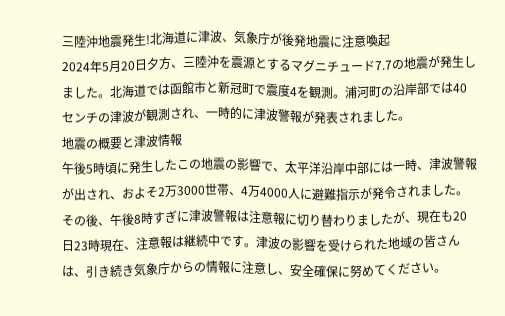三陸沖地震発生!北海道に津波、気象庁が後発地震に注意喚起
2024年5月20日夕方、三陸沖を震源とするマグニチュード7.7の地震が発生しました。北海道では函館市と新冠町で震度4を観測。浦河町の沿岸部では40センチの津波が観測され、一時的に津波警報が発表されました。
地震の概要と津波情報
午後5時頃に発生したこの地震の影響で、太平洋沿岸中部には一時、津波警報が出され、およそ2万3000世帯、4万4000人に避難指示が発令されました。その後、午後8時すぎに津波警報は注意報に切り替わりましたが、現在も20日23時現在、注意報は継続中です。津波の影響を受けられた地域の皆さんは、引き続き気象庁からの情報に注意し、安全確保に努めてください。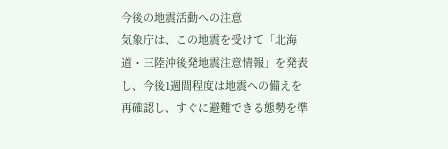今後の地震活動への注意
気象庁は、この地震を受けて「北海道・三陸沖後発地震注意情報」を発表し、今後1週間程度は地震への備えを再確認し、すぐに避難できる態勢を準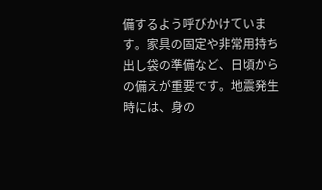備するよう呼びかけています。家具の固定や非常用持ち出し袋の準備など、日頃からの備えが重要です。地震発生時には、身の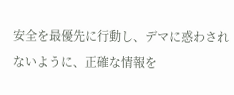安全を最優先に行動し、デマに惑わされないように、正確な情報を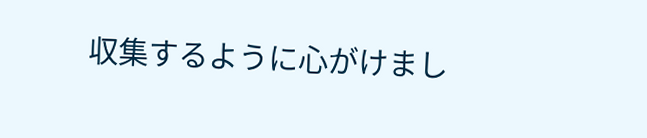収集するように心がけまし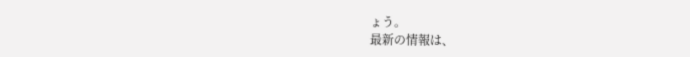ょう。
最新の情報は、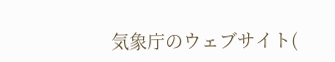気象庁のウェブサイト(